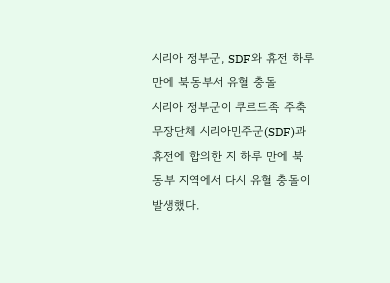시리아 정부군, SDF와 휴전 하루 만에 북동부서 유혈 충돌
시리아 정부군이 쿠르드족 주축 무장단체 시리아민주군(SDF)과 휴전에 합의한 지 하루 만에 북동부 지역에서 다시 유혈 충돌이 발생했다.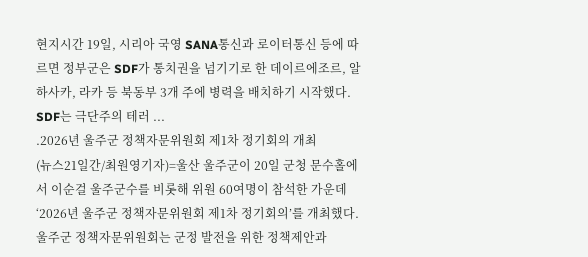현지시간 19일, 시리아 국영 SANA통신과 로이터통신 등에 따르면 정부군은 SDF가 통치권을 넘기기로 한 데이르에조르, 알하사카, 라카 등 북동부 3개 주에 병력을 배치하기 시작했다.
SDF는 극단주의 테러 ...
.2026년 울주군 정책자문위원회 제1차 정기회의 개최
(뉴스21일간/최원영기자)=울산 울주군이 20일 군청 문수홀에서 이순걸 울주군수를 비롯해 위원 60여명이 참석한 가운데 ‘2026년 울주군 정책자문위원회 제1차 정기회의’를 개최했다.울주군 정책자문위원회는 군정 발전을 위한 정책제안과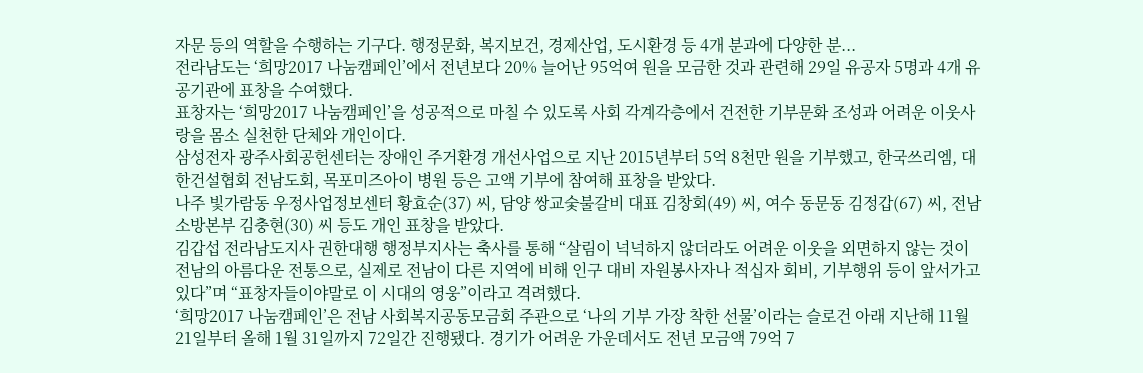자문 등의 역할을 수행하는 기구다. 행정문화, 복지보건, 경제산업, 도시환경 등 4개 분과에 다양한 분...
전라남도는 ‘희망2017 나눔캠페인’에서 전년보다 20% 늘어난 95억여 원을 모금한 것과 관련해 29일 유공자 5명과 4개 유공기관에 표창을 수여했다.
표창자는 ‘희망2017 나눔캠페인’을 성공적으로 마칠 수 있도록 사회 각계각층에서 건전한 기부문화 조성과 어려운 이웃사랑을 몸소 실천한 단체와 개인이다.
삼성전자 광주사회공헌센터는 장애인 주거환경 개선사업으로 지난 2015년부터 5억 8천만 원을 기부했고, 한국쓰리엠, 대한건설협회 전남도회, 목포미즈아이 병원 등은 고액 기부에 참여해 표창을 받았다.
나주 빛가람동 우정사업정보센터 황효순(37) 씨, 담양 쌍교숯불갈비 대표 김창회(49) 씨, 여수 동문동 김정갑(67) 씨, 전남소방본부 김충현(30) 씨 등도 개인 표창을 받았다.
김갑섭 전라남도지사 권한대행 행정부지사는 축사를 통해 “살림이 넉넉하지 않더라도 어려운 이웃을 외면하지 않는 것이 전남의 아름다운 전통으로, 실제로 전남이 다른 지역에 비해 인구 대비 자원봉사자나 적십자 회비, 기부행위 등이 앞서가고 있다”며 “표창자들이야말로 이 시대의 영웅”이라고 격려했다.
‘희망2017 나눔캠페인’은 전남 사회복지공동모금회 주관으로 ‘나의 기부 가장 착한 선물’이라는 슬로건 아래 지난해 11월 21일부터 올해 1월 31일까지 72일간 진행됐다. 경기가 어려운 가운데서도 전년 모금액 79억 7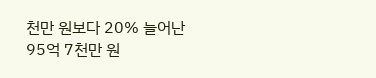천만 원보다 20% 늘어난 95억 7천만 원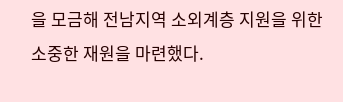을 모금해 전남지역 소외계층 지원을 위한 소중한 재원을 마련했다.